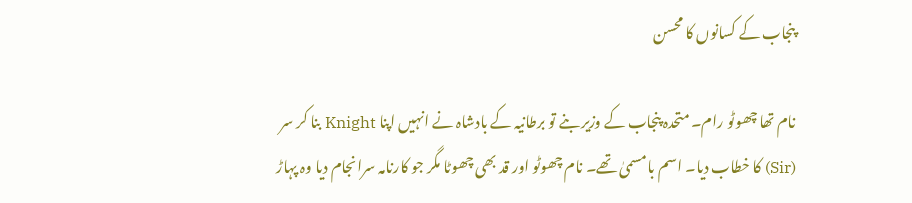پنجاب کے کسانوں کا محسن

نام تھا چھوٹو رام۔ متحدہ پنجاب کے وزیر بنے تو برطانیہ کے بادشاہ نے انہیں اپنا Knight بنا کر سر (Sir) کا خطاب دیا۔ اسم بامسمیٰ تھے۔ نام چھوٹو اور قد بھی چھوٹا مگر جو کارنامہ سرانجام دیا وہ پہاڑ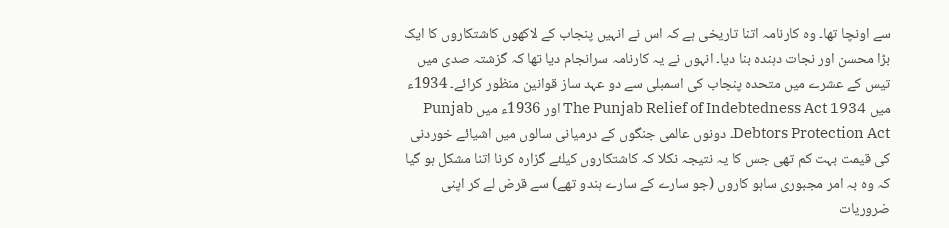سے اونچا تھا۔ وہ کارنامہ اتنا تاریخی ہے کہ اس نے انہیں پنجاب کے لاکھوں کاشتکاروں کا ایک بڑا محسن اور نجات دہندہ بنا دیا۔ انہوں نے یہ کارنامہ سرانجام دیا تھا کہ گزشتہ صدی میں تیس کے عشرے میں متحدہ پنجاب کی اسمبلی سے دو عہد ساز قوانین منظور کرائے۔ 1934ء میں The Punjab Relief of Indebtedness Act 1934 اور 1936ء میں Punjab Debtors Protection Act۔ دونوں عالمی جنگوں کے درمیانی سالوں میں اشیائے خوردنی کی قیمت بہت کم تھی جس کا یہ نتیجہ نکلا کہ کاشتکاروں کیلئے گزارہ کرنا اتنا مشکل ہو گیا کہ وہ بہ امر مجبوری ساہو کاروں (جو سارے کے سارے ہندو تھے) سے قرض لے کر اپنی ضروریات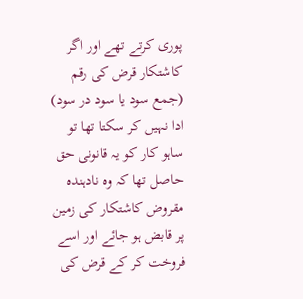پوری کرتے تھے اور اگر کاشتکار قرض کی رقم (جمع سود یا سود در سود) ادا نہیں کر سکتا تھا تو ساہو کار کو یہ قانونی حق حاصل تھا کہ وہ نادہندہ مقروض کاشتکار کی زمین پر قابض ہو جائے اور اسے فروخت کر کے قرض کی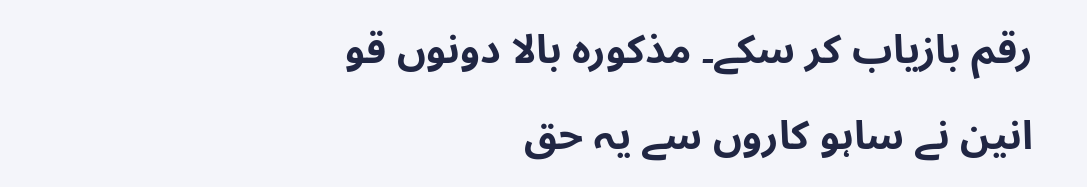رقم بازیاب کر سکے۔ مذکورہ بالا دونوں قو انین نے ساہو کاروں سے یہ حق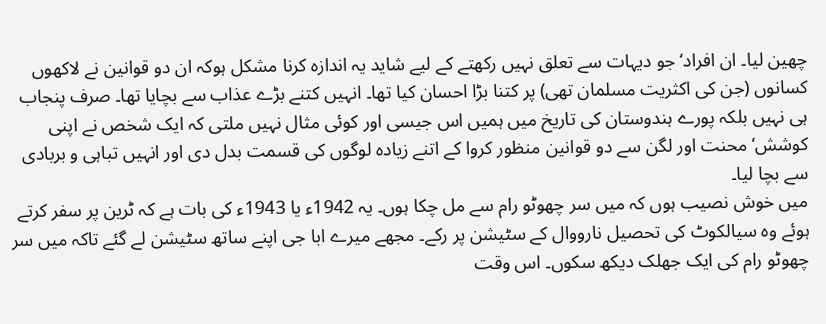چھین لیا۔ ان افراد‘ جو دیہات سے تعلق نہیں رکھتے کے لیے شاید یہ اندازہ کرنا مشکل ہوکہ ان دو قوانین نے لاکھوں کسانوں (جن کی اکثریت مسلمان تھی) پر کتنا بڑا احسان کیا تھا۔ انہیں کتنے بڑے عذاب سے بچایا تھا۔ صرف پنجاب ہی نہیں بلکہ پورے ہندوستان کی تاریخ میں ہمیں اس جیسی اور کوئی مثال نہیں ملتی کہ ایک شخص نے اپنی کوشش‘ محنت اور لگن سے دو قوانین منظور کروا کے اتنے زیادہ لوگوں کی قسمت بدل دی اور انہیں تباہی و بربادی سے بچا لیا۔
میں خوش نصیب ہوں کہ میں سر چھوٹو رام سے مل چکا ہوں۔ یہ 1942ء یا 1943ء کی بات ہے کہ ٹرین پر سفر کرتے ہوئے وہ سیالکوٹ کی تحصیل نارووال کے سٹیشن پر رکے۔ مجھے میرے ابا جی اپنے ساتھ سٹیشن لے گئے تاکہ میں سر چھوٹو رام کی ایک جھلک دیکھ سکوں۔ اس وقت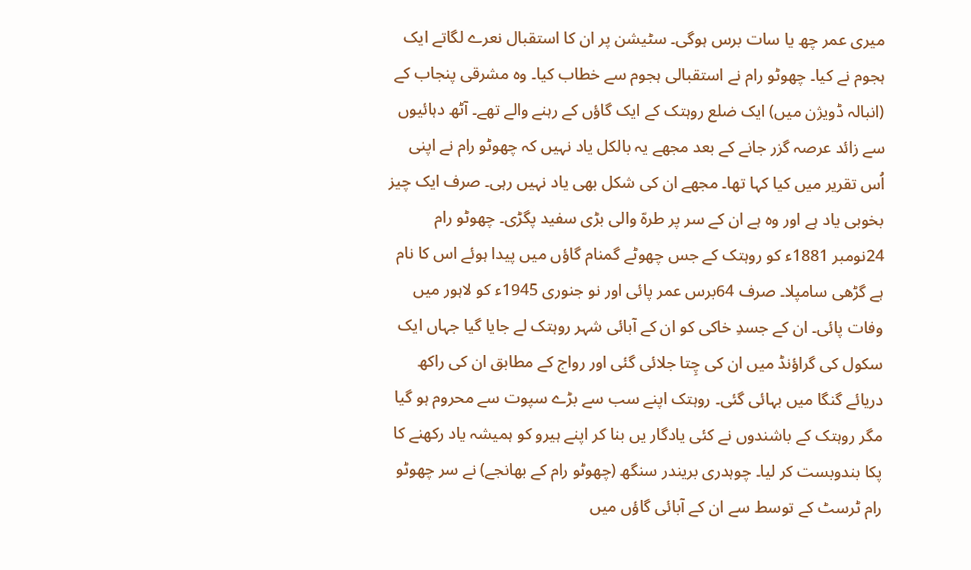میری عمر چھ یا سات برس ہوگی۔ سٹیشن پر ان کا استقبال نعرے لگاتے ایک ہجوم نے کیا۔ چھوٹو رام نے استقبالی ہجوم سے خطاب کیا۔ وہ مشرقی پنجاب کے (انبالہ ڈویژن میں) ایک ضلع روہتک کے ایک گاؤں کے رہنے والے تھے۔ آٹھ دہائیوں سے زائد عرصہ گزر جانے کے بعد مجھے یہ بالکل یاد نہیں کہ چھوٹو رام نے اپنی اُس تقریر میں کیا کہا تھا۔ مجھے ان کی شکل بھی یاد نہیں رہی۔ صرف ایک چیز بخوبی یاد ہے اور وہ ہے ان کے سر پر طرہّ والی بڑی سفید پگڑی۔ چھوٹو رام 24نومبر 1881ء کو روہتک کے جس چھوٹے گمنام گاؤں میں پیدا ہوئے اس کا نام ہے گڑھی سامپلا۔ صرف 64برس عمر پائی اور نو جنوری 1945ء کو لاہور میں وفات پائی۔ ان کے جسدِ خاکی کو ان کے آبائی شہر روہتک لے جایا گیا جہاں ایک سکول کی گراؤنڈ میں ان کی چِتا جلائی گئی اور رواج کے مطابق ان کی راکھ دریائے گنگا میں بہائی گئی۔ روہتک اپنے سب سے بڑے سپوت سے محروم ہو گیا مگر روہتک کے باشندوں نے کئی یادگار یں بنا کر اپنے ہیرو کو ہمیشہ یاد رکھنے کا پکا بندوبست کر لیا۔ چوہدری بریندر سنگھ (چھوٹو رام کے بھانجے) نے سر چھوٹو رام ٹرسٹ کے توسط سے ان کے آبائی گاؤں میں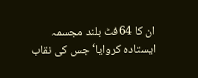ان کا 64فٹ بلند مجسمہ ایستادہ کروایا‘ جس کی نقاب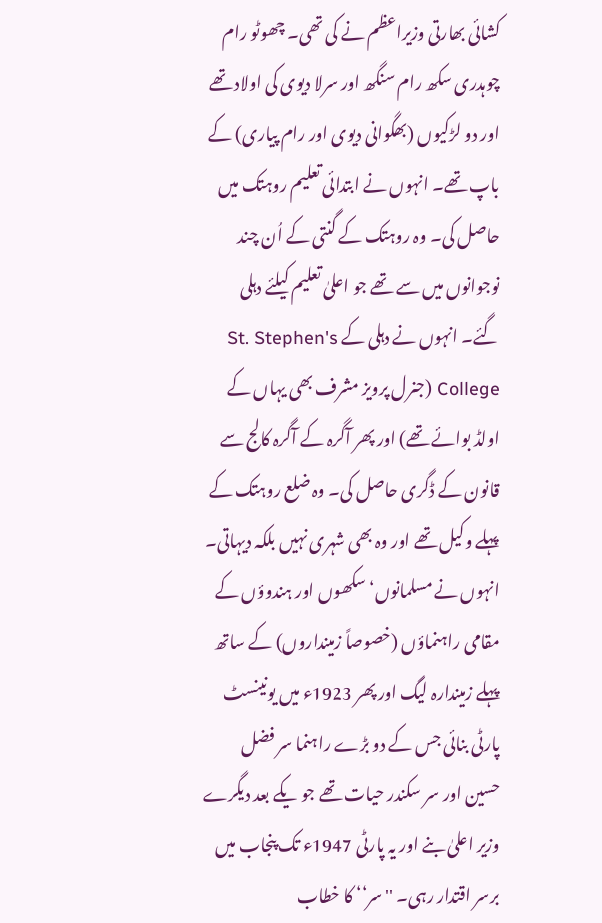کشائی بھارتی وزیراعظم نے کی تھی۔ چھوٹو رام چوہدری سکھ رام سنگھ اور سرلا دیوی کی اولاد تھے اور دو لڑکیوں (بھگوانی دیوی اور رام پیاری) کے باپ تھے۔ انہوں نے ابتدائی تعلیم روہتک میں حاصل کی۔ وہ روہتک کے گنتی کے اُن چند نوجوانوں میں سے تھے جو اعلیٰ تعلیم کیلئے دہلی گئے۔ انہوں نے دہلی کے St. Stephen's College (جنرل پرویز مشرف بھی یہاں کے اولڈ بوائے تھے) اور پھر آگرہ کے آگرہ کالج سے قانون کے ڈگری حاصل کی۔ وہ ضلع روہتک کے پہلے وکیل تھے اور وہ بھی شہری نہیں بلکہ دیہاتی۔ انہوں نے مسلمانوں‘ سکھوں اور ہندوؤں کے مقامی راہنماؤں (خصوصاً زمینداروں) کے ساتھ پہلے زمیندارہ لیگ اور پھر 1923ء میں یونینسٹ پارٹی بنائی جس کے دو بڑے راہنما سر فضل حسین اور سر سکندر حیات تھے جو یکے بعد دیگرے وزیر اعلیٰ بنے اور یہ پارٹی 1947ء تک پنجاب میں برسر اقتدار رہی۔ ''سر‘‘ کا خطاب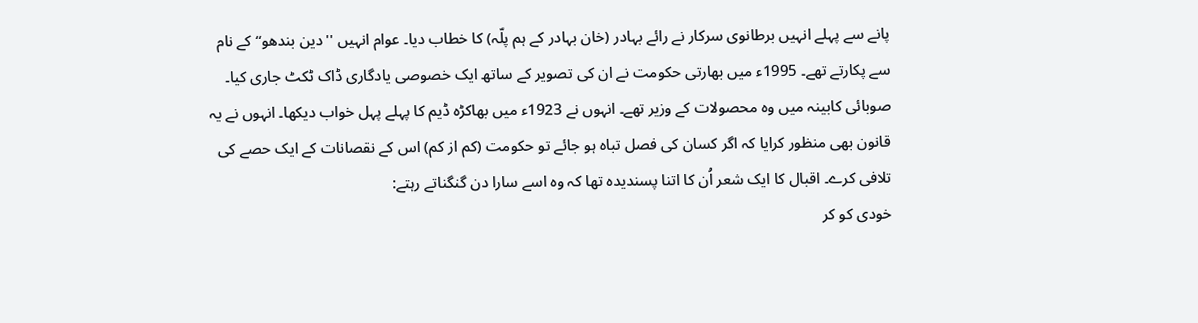پانے سے پہلے انہیں برطانوی سرکار نے رائے بہادر (خان بہادر کے ہم پلّہ) کا خطاب دیا۔ عوام انہیں ''دین بندھو‘‘ کے نام سے پکارتے تھے۔ 1995ء میں بھارتی حکومت نے ان کی تصویر کے ساتھ ایک خصوصی یادگاری ڈاک ٹکٹ جاری کیا۔ صوبائی کابینہ میں وہ محصولات کے وزیر تھے۔ انہوں نے 1923ء میں بھاکڑہ ڈیم کا پہلے پہل خواب دیکھا۔ انہوں نے یہ قانون بھی منظور کرایا کہ اگر کسان کی فصل تباہ ہو جائے تو حکومت (کم از کم) اس کے نقصانات کے ایک حصے کی تلافی کرے۔ اقبال کا ایک شعر اُن کا اتنا پسندیدہ تھا کہ وہ اسے سارا دن گنگناتے رہتے:
خودی کو کر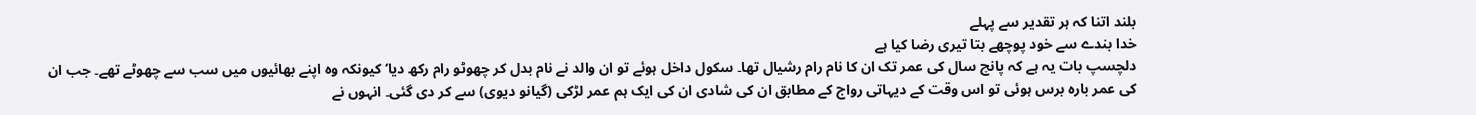بلند اتنا کہ ہر تقدیر سے پہلے
خدا بندے سے خود پوچھے بتا تیری رضا کیا ہے
دلچسپ بات یہ ہے کہ پانچ سال کی عمر تک ان کا نام رام رشیال تھا۔ سکول داخل ہوئے تو ان والد نے نام بدل کر چھوٹو رام رکھ دیا‘ کیونکہ وہ اپنے بھائیوں میں سب سے چھوٹے تھے۔ جب ان کی عمر بارہ برس ہوئی تو اس وقت کے دیہاتی رواج کے مطابق ان کی شادی ان کی ایک ہم عمر لڑکی (گیانو دیوی) سے کر دی گئی۔ انہوں نے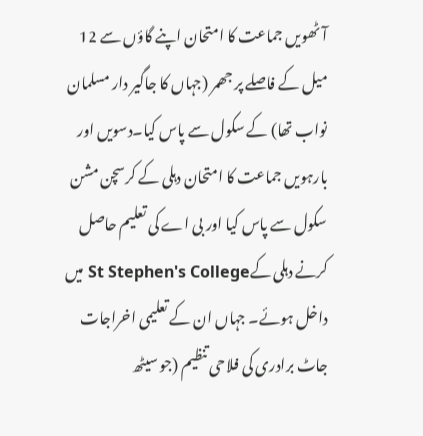آٹھویں جماعت کا امتحان اپنے گاؤں سے 12 میل کے فاصلے پر جھمر (جہاں کا جاگیر دار مسلمان نواب تھا) کے سکول سے پاس کیا۔دسویں اور بارہویں جماعت کا امتحان دہلی کے کرسچن مشن سکول سے پاس کیا اور بی اے کی تعلیم حاصل کرنے دہلی کےSt Stephen's College میں داخل ہوئے۔ جہاں ان کے تعلیمی اخراجات جاٹ برادری کی فلاحی تنظیم (جو سیٹھ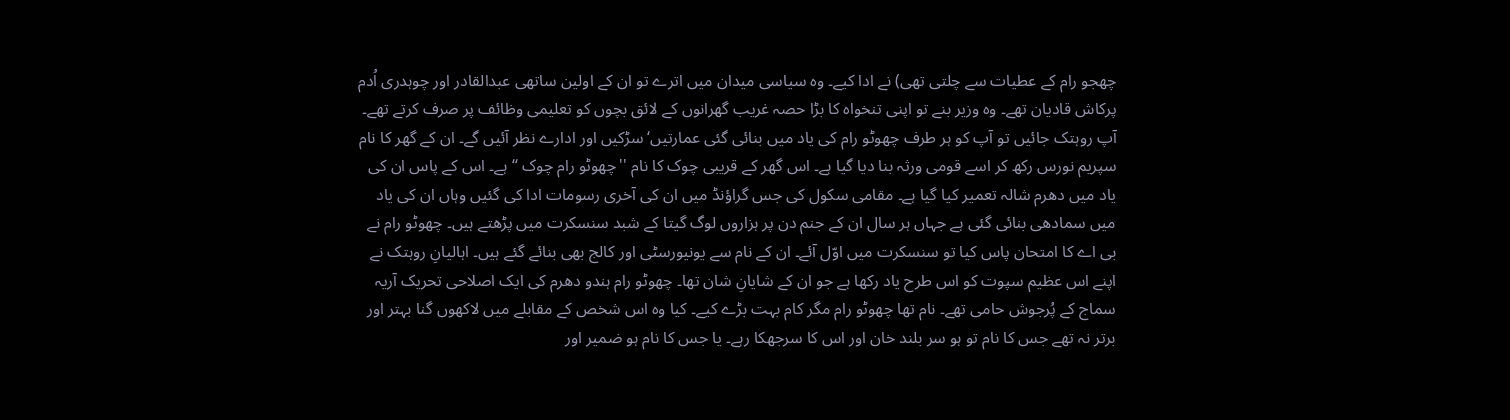چھجو رام کے عطیات سے چلتی تھی) نے ادا کیے۔ وہ سیاسی میدان میں اترے تو ان کے اولین ساتھی عبدالقادر اور چوہدری اُدم پرکاش قادیان تھے۔ وہ وزیر بنے تو اپنی تنخواہ کا بڑا حصہ غریب گھرانوں کے لائق بچوں کو تعلیمی وظائف پر صرف کرتے تھے۔ آپ روہتک جائیں تو آپ کو ہر طرف چھوٹو رام کی یاد میں بنائی گئی عمارتیں‘ سڑکیں اور ادارے نظر آئیں گے۔ ان کے گھر کا نام سپریم نورس رکھ کر اسے قومی ورثہ بنا دیا گیا ہے۔ اس گھر کے قریبی چوک کا نام ''چھوٹو رام چوک ‘‘ہے۔ اس کے پاس ان کی یاد میں دھرم شالہ تعمیر کیا گیا ہے۔ مقامی سکول کی جس گراؤنڈ میں ان کی آخری رسومات ادا کی گئیں وہاں ان کی یاد میں سمادھی بنائی گئی ہے جہاں ہر سال ان کے جنم دن پر ہزاروں لوگ گیتا کے شبد سنسکرت میں پڑھتے ہیں۔ چھوٹو رام نے بی اے کا امتحان پاس کیا تو سنسکرت میں اوّل آئے۔ ان کے نام سے یونیورسٹی اور کالج بھی بنائے گئے ہیں۔ اہالیانِ روہتک نے اپنے اس عظیم سپوت کو اس طرح یاد رکھا ہے جو ان کے شایانِ شان تھا۔ چھوٹو رام ہندو دھرم کی ایک اصلاحی تحریک آریہ سماج کے پُرجوش حامی تھے۔ نام تھا چھوٹو رام مگر کام بہت بڑے کیے۔ کیا وہ اس شخص کے مقابلے میں لاکھوں گنا بہتر اور برتر نہ تھے جس کا نام تو ہو سر بلند خان اور اس کا سرجھکا رہے۔ یا جس کا نام ہو ضمیر اور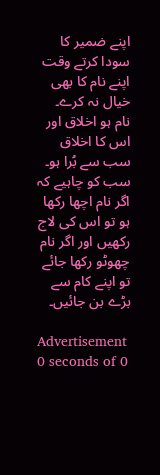اپنے ضمیر کا سودا کرتے وقت اپنے نام کا بھی خیال نہ کرے۔ نام ہو اخلاق اور اس کا اخلاق سب سے بُرا ہو۔ سب کو چاہیے کہ اگر نام اچھا رکھا ہو تو اس کی لاج رکھیں اور اگر نام چھوٹو رکھا جائے تو اپنے کام سے بڑے بن جائیں۔

Advertisement
0 seconds of 0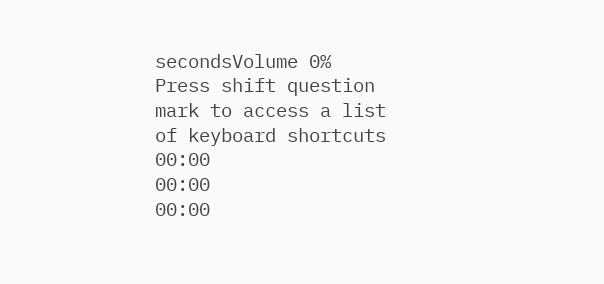secondsVolume 0%
Press shift question mark to access a list of keyboard shortcuts
00:00
00:00
00:00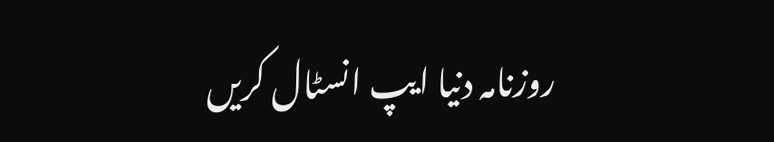روزنامہ دنیا ایپ انسٹال کریں